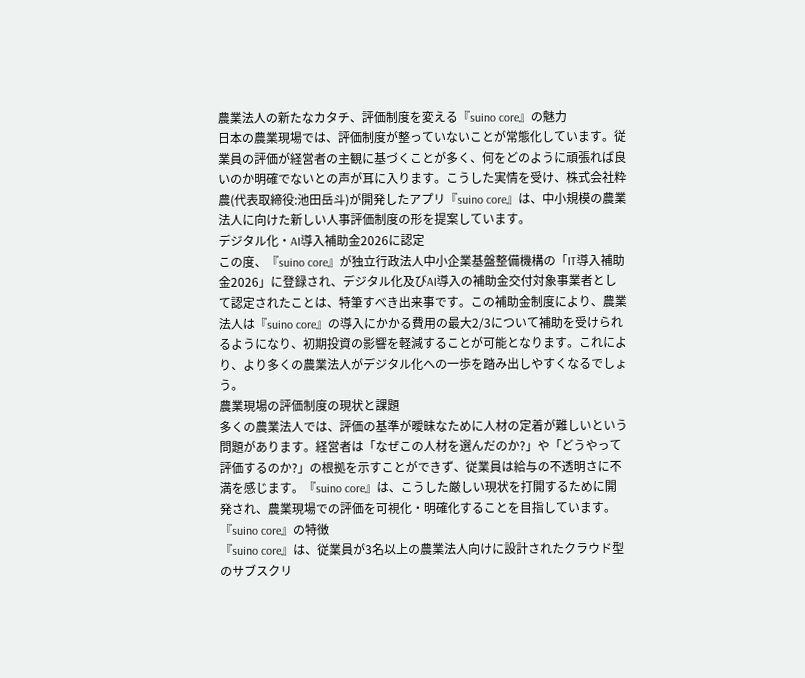農業法人の新たなカタチ、評価制度を変える『suino core』の魅力
日本の農業現場では、評価制度が整っていないことが常態化しています。従業員の評価が経営者の主観に基づくことが多く、何をどのように頑張れば良いのか明確でないとの声が耳に入ります。こうした実情を受け、株式会社粋農(代表取締役:池田岳斗)が開発したアプリ『suino core』は、中小規模の農業法人に向けた新しい人事評価制度の形を提案しています。
デジタル化・AI導入補助金2026に認定
この度、『suino core』が独立行政法人中小企業基盤整備機構の「IT導入補助金2026」に登録され、デジタル化及びAI導入の補助金交付対象事業者として認定されたことは、特筆すべき出来事です。この補助金制度により、農業法人は『suino core』の導入にかかる費用の最大2/3について補助を受けられるようになり、初期投資の影響を軽減することが可能となります。これにより、より多くの農業法人がデジタル化への一歩を踏み出しやすくなるでしょう。
農業現場の評価制度の現状と課題
多くの農業法人では、評価の基準が曖昧なために人材の定着が難しいという問題があります。経営者は「なぜこの人材を選んだのか?」や「どうやって評価するのか?」の根拠を示すことができず、従業員は給与の不透明さに不満を感じます。『suino core』は、こうした厳しい現状を打開するために開発され、農業現場での評価を可視化・明確化することを目指しています。
『suino core』の特徴
『suino core』は、従業員が3名以上の農業法人向けに設計されたクラウド型のサブスクリ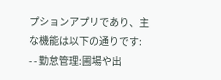プションアプリであり、主な機能は以下の通りです:
- - 勤怠管理:圃場や出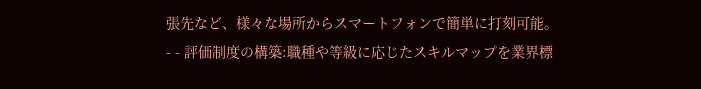張先など、様々な場所からスマートフォンで簡単に打刻可能。
- - 評価制度の構築:職種や等級に応じたスキルマップを業界標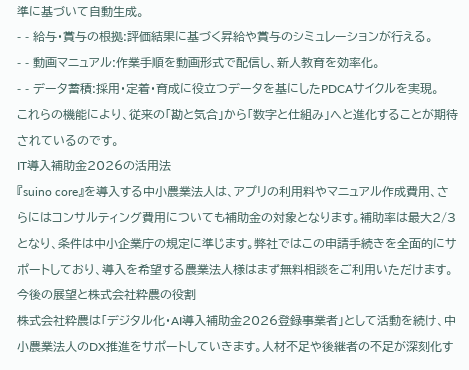準に基づいて自動生成。
- - 給与・賞与の根拠:評価結果に基づく昇給や賞与のシミュレーションが行える。
- - 動画マニュアル:作業手順を動画形式で配信し、新人教育を効率化。
- - データ蓄積:採用・定着・育成に役立つデータを基にしたPDCAサイクルを実現。
これらの機能により、従来の「勘と気合」から「数字と仕組み」へと進化することが期待されているのです。
IT導入補助金2026の活用法
『suino core』を導入する中小農業法人は、アプリの利用料やマニュアル作成費用、さらにはコンサルティング費用についても補助金の対象となります。補助率は最大2/3となり、条件は中小企業庁の規定に準じます。弊社ではこの申請手続きを全面的にサポートしており、導入を希望する農業法人様はまず無料相談をご利用いただけます。
今後の展望と株式会社粋農の役割
株式会社粋農は「デジタル化・AI導入補助金2026登録事業者」として活動を続け、中小農業法人のDX推進をサポートしていきます。人材不足や後継者の不足が深刻化す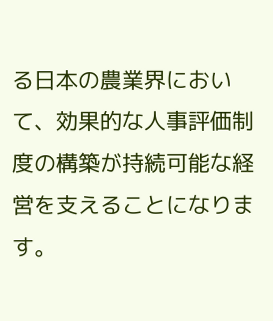る日本の農業界において、効果的な人事評価制度の構築が持続可能な経営を支えることになります。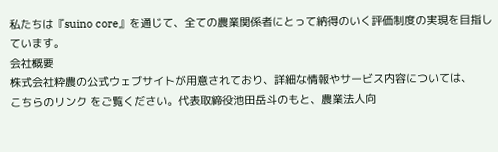私たちは『suino core』を通じて、全ての農業関係者にとって納得のいく評価制度の実現を目指しています。
会社概要
株式会社粋農の公式ウェブサイトが用意されており、詳細な情報やサービス内容については、
こちらのリンク をご覧ください。代表取締役池田岳斗のもと、農業法人向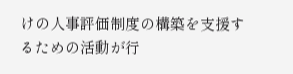けの人事評価制度の構築を支援するための活動が行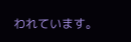われています。